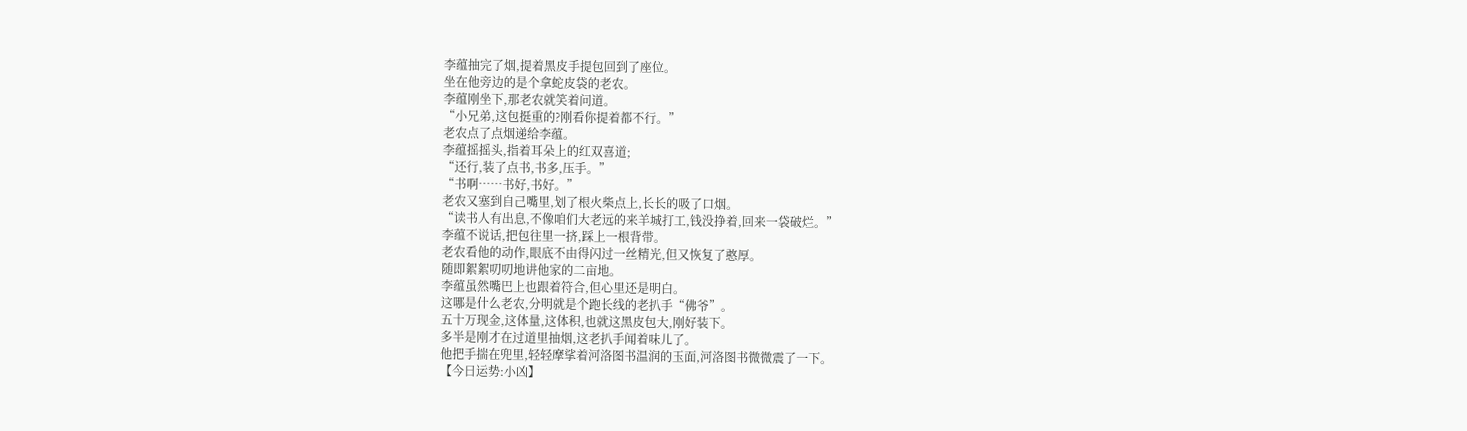李蕴抽完了烟,提着黑皮手提包回到了座位。
坐在他旁边的是个拿蛇皮袋的老农。
李蕴刚坐下,那老农就笑着问道。
“小兄弟,这包挺重的?刚看你提着都不行。”
老农点了点烟递给李蕴。
李蕴摇摇头,指着耳朵上的红双喜道;
“还行,装了点书,书多,压手。”
“书啊……书好,书好。”
老农又塞到自己嘴里,划了根火柴点上,长长的吸了口烟。
“读书人有出息,不像咱们大老远的来羊城打工,钱没挣着,回来一袋破烂。”
李蕴不说话,把包往里一挤,踩上一根背带。
老农看他的动作,眼底不由得闪过一丝精光,但又恢复了憨厚。
随即絮絮叨叨地讲他家的二亩地。
李蕴虽然嘴巴上也跟着符合,但心里还是明白。
这哪是什么老农,分明就是个跑长线的老扒手“佛爷”。
五十万现金,这体量,这体积,也就这黑皮包大,刚好装下。
多半是刚才在过道里抽烟,这老扒手闻着味儿了。
他把手揣在兜里,轻轻摩挲着河洛图书温润的玉面,河洛图书微微震了一下。
【今日运势:小凶】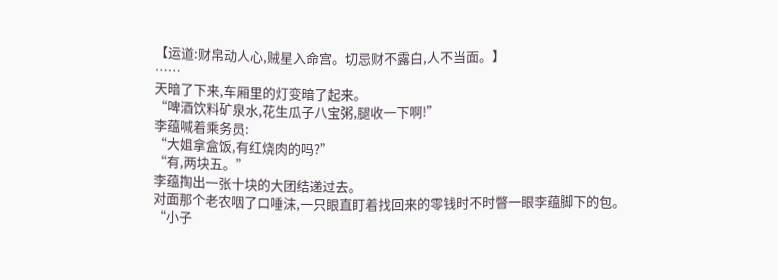【运道:财帛动人心,贼星入命宫。切忌财不露白,人不当面。】
……
天暗了下来,车厢里的灯变暗了起来。
“啤酒饮料矿泉水,花生瓜子八宝粥,腿收一下啊!”
李蕴喊着乘务员:
“大姐拿盒饭,有红烧肉的吗?”
“有,两块五。”
李蕴掏出一张十块的大团结递过去。
对面那个老农咽了口唾沫,一只眼直盯着找回来的零钱时不时瞥一眼李蕴脚下的包。
“小子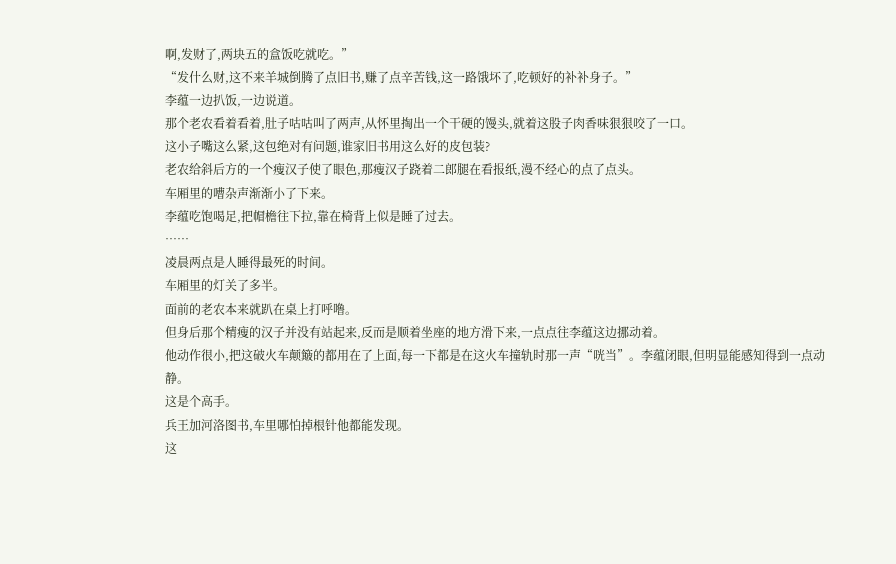啊,发财了,两块五的盒饭吃就吃。”
“发什么财,这不来羊城倒腾了点旧书,赚了点辛苦钱,这一路饿坏了,吃顿好的补补身子。”
李蕴一边扒饭,一边说道。
那个老农看着看着,肚子咕咕叫了两声,从怀里掏出一个干硬的馒头,就着这股子肉香味狠狠咬了一口。
这小子嘴这么紧,这包绝对有问题,谁家旧书用这么好的皮包装?
老农给斜后方的一个瘦汉子使了眼色,那瘦汉子跷着二郎腿在看报纸,漫不经心的点了点头。
车厢里的嘈杂声渐渐小了下来。
李蕴吃饱喝足,把帽檐往下拉,靠在椅背上似是睡了过去。
……
凌晨两点是人睡得最死的时间。
车厢里的灯关了多半。
面前的老农本来就趴在桌上打呼噜。
但身后那个精瘦的汉子并没有站起来,反而是顺着坐座的地方滑下来,一点点往李蕴这边挪动着。
他动作很小,把这破火车颠簸的都用在了上面,每一下都是在这火车撞轨时那一声“咣当”。李蕴闭眼,但明显能感知得到一点动静。
这是个高手。
兵王加河洛图书,车里哪怕掉根针他都能发现。
这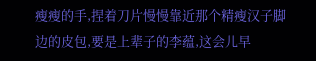瘦瘦的手,捏着刀片慢慢靠近那个精瘦汉子脚边的皮包,要是上辈子的李蕴,这会儿早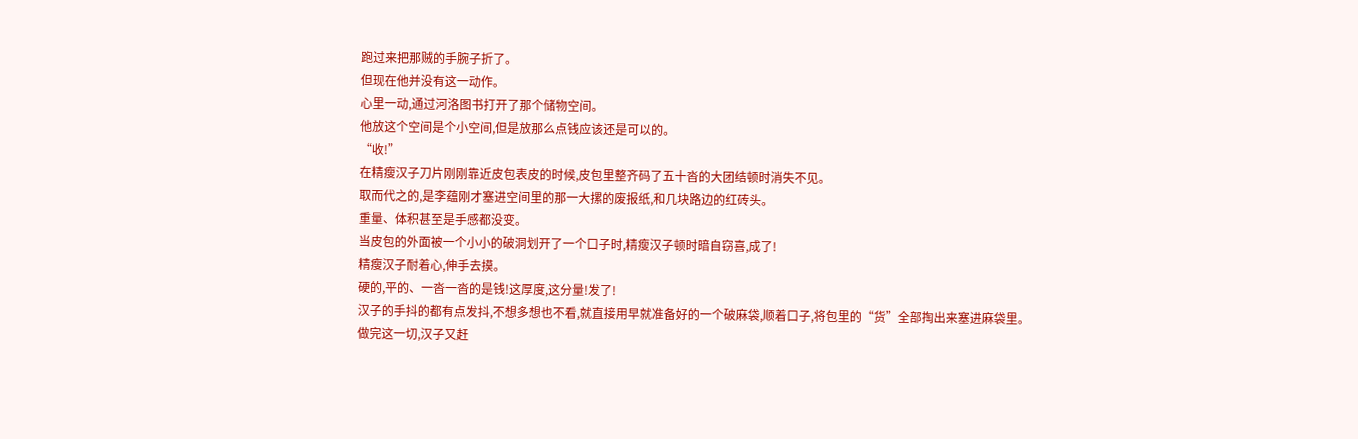跑过来把那贼的手腕子折了。
但现在他并没有这一动作。
心里一动,通过河洛图书打开了那个储物空间。
他放这个空间是个小空间,但是放那么点钱应该还是可以的。
“收!”
在精瘦汉子刀片刚刚靠近皮包表皮的时候,皮包里整齐码了五十沓的大团结顿时消失不见。
取而代之的,是李蕴刚才塞进空间里的那一大摞的废报纸,和几块路边的红砖头。
重量、体积甚至是手感都没变。
当皮包的外面被一个小小的破洞划开了一个口子时,精瘦汉子顿时暗自窃喜,成了!
精瘦汉子耐着心,伸手去摸。
硬的,平的、一沓一沓的是钱!这厚度,这分量!发了!
汉子的手抖的都有点发抖,不想多想也不看,就直接用早就准备好的一个破麻袋,顺着口子,将包里的“货”全部掏出来塞进麻袋里。
做完这一切,汉子又赶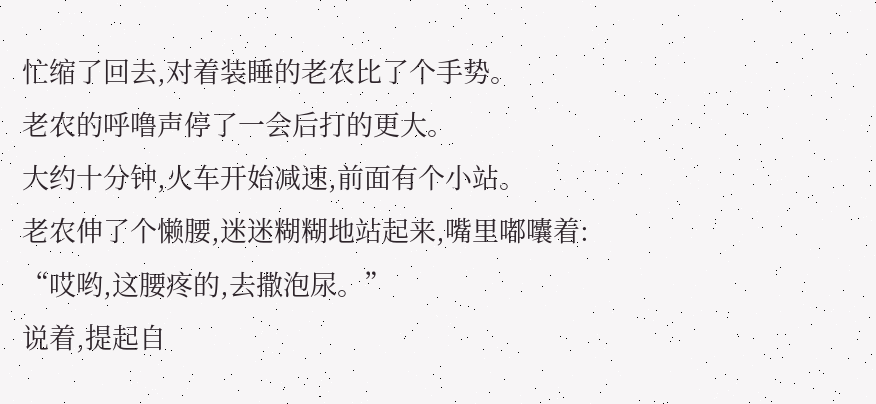忙缩了回去,对着装睡的老农比了个手势。
老农的呼噜声停了一会后打的更大。
大约十分钟,火车开始减速,前面有个小站。
老农伸了个懒腰,迷迷糊糊地站起来,嘴里嘟囔着:
“哎哟,这腰疼的,去撒泡尿。”
说着,提起自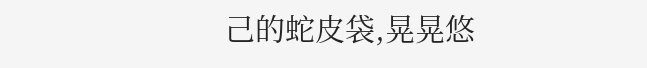己的蛇皮袋,晃晃悠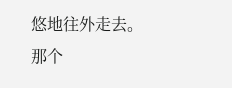悠地往外走去。
那个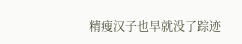精瘦汉子也早就没了踪迹